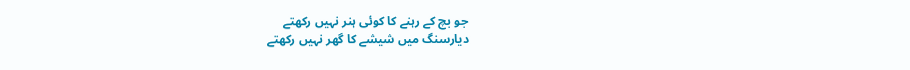جو بچ کے رہنے کا کوئی ہنر نہیں رکھتے
دیارسنگ میں شیشے کا گھر نہیں رکھتے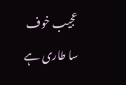عجیب خوف سا طاری ہے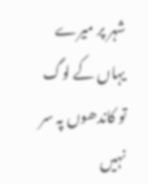شہر پر میرے
یہاں کے لوگ تو کاندھوں پہ سر نہیں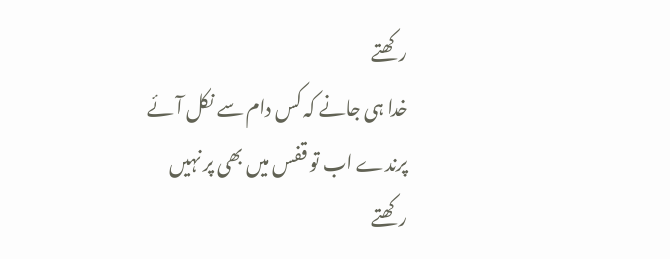رکھتے
خدا ہی جانے کہ کس دام سے نکل آئے
پرندے اب تو قفس میں بھی پر نہیں رکھتے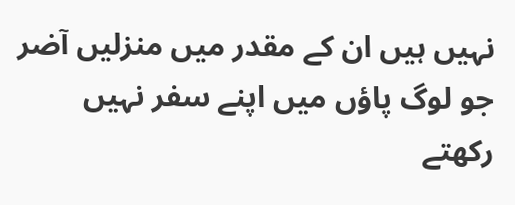نہیں ہیں ان کے مقدر میں منزلیں آضر
جو لوگ پاؤں میں اپنے سفر نہیں رکھتے